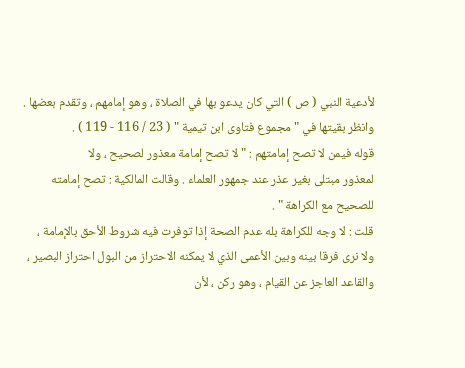لأدعية النبي ( ص ) التي كان يدعو بها في الصلاة ، وهو إمامهم ، وتقدم بعضها .
وانظر بقيتها في " مجموع فتاوى ابن تيمية " ( 23 / 116 - 119 ) .
قوله فيمن لا تصح إمامتهم : " لا تصح إمامة معذور لصحيح ، ولا
لمعذور مبتلى بغير عذر عند جمهور العلماء . وقالت المالكية : تصح إمامته
للصحيح مع الكراهة " .
قلت : لا وجه للكراهة بله عدم الصحة إذا توفرت فيه شروط الأحق بالإمامة ،
ولا نرى فرقا بينه وبين الأعمى الذي لا يمكنه الاحتراز من البول احتراز البصير ،
والقاعد العاجز عن القيام ، وهو ركن ، لأن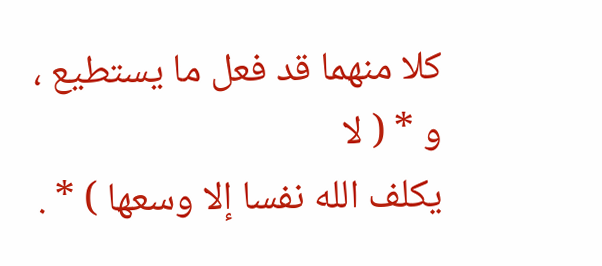كلا منهما قد فعل ما يستطيع ، و * ( لا
يكلف الله نفسا إلا وسعها ) * .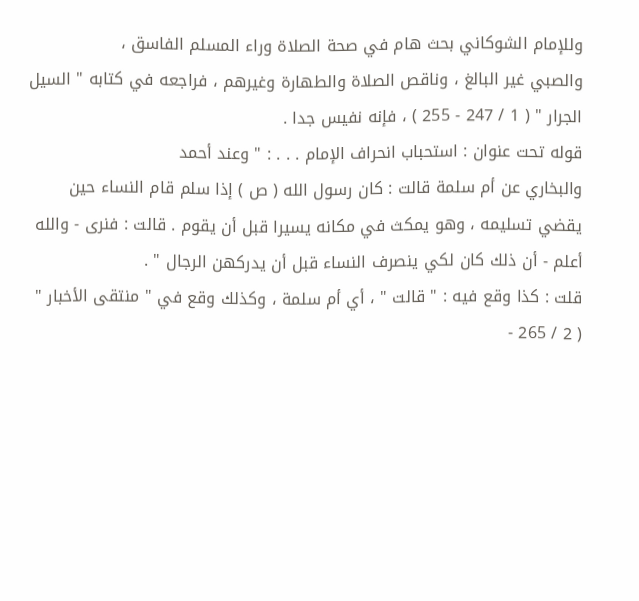وللإمام الشوكاني بحث هام في صحة الصلاة وراء المسلم الفاسق ،
والصبي غير البالغ ، وناقص الصلاة والطهارة وغيرهم ، فراجعه في كتابه " السيل
الجرار " ( 1 / 247 - 255 ) ، فإنه نفيس جدا .
قوله تحت عنوان : استحباب انحراف الإمام . . . : " وعند أحمد
والبخاري عن أم سلمة قالت : كان رسول الله ( ص ) إذا سلم قام النساء حين
يقضي تسليمه ، وهو يمكث في مكانه يسيرا قبل أن يقوم . قالت : فنرى - والله
أعلم - أن ذلك كان لكي ينصرف النساء قبل أن يدركهن الرجال " .
قلت : كذا وقع فيه : " قالت " ، أي أم سلمة ، وكذلك وقع في " منتقى الأخبار "
( 2 / 265 -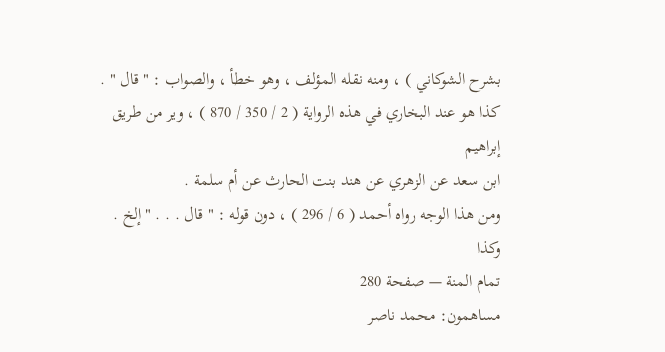بشرح الشوكاني ) ، ومنه نقله المؤلف ، وهو خطأ ، والصواب : " قال " .
كذا هو عند البخاري في هذه الرواية ( 2 / 350 / 870 ) ، وير من طريق إبراهيم
ابن سعد عن الزهري عن هند بنت الحارث عن أم سلمة .
ومن هذا الوجه رواه أحمد ( 6 / 296 ) ، دون قوله : " قال . . . " إلخ . وكذا
تمام المنة — صفحة 280
مساهمون: محمد ناصر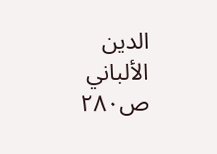الدين الألباني
ص٢٨٠